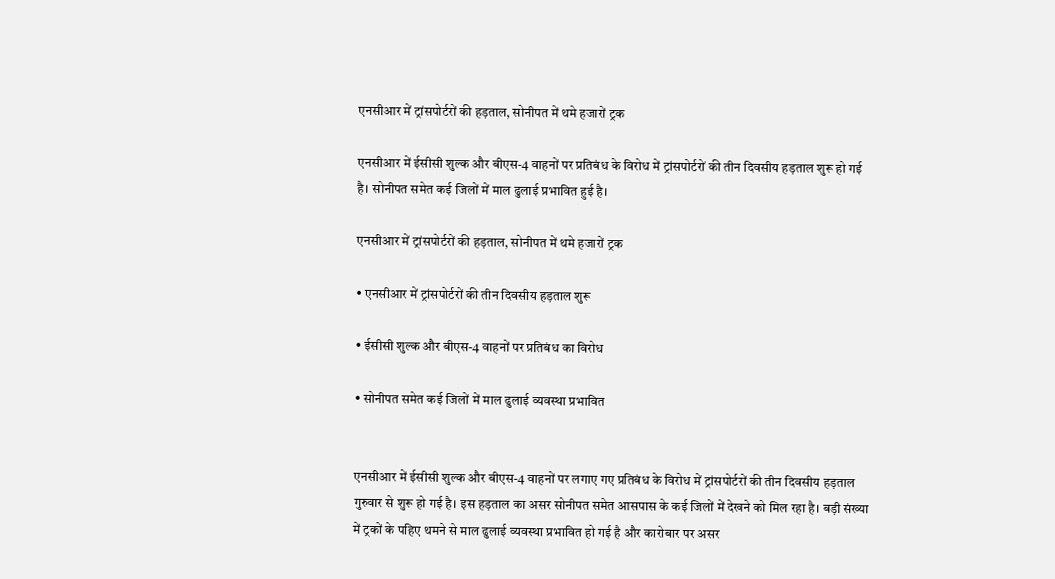एनसीआर में ट्रांसपोर्टरों की हड़ताल, सोनीपत में थमे हजारों ट्रक

एनसीआर में ईसीसी शुल्क और बीएस-4 वाहनों पर प्रतिबंध के विरोध में ट्रांसपोर्टरों की तीन दिवसीय हड़ताल शुरू हो गई है। सोनीपत समेत कई जिलों में माल ढुलाई प्रभावित हुई है।

एनसीआर में ट्रांसपोर्टरों की हड़ताल, सोनीपत में थमे हजारों ट्रक

• एनसीआर में ट्रांसपोर्टरों की तीन दिवसीय हड़ताल शुरू

• ईसीसी शुल्क और बीएस-4 वाहनों पर प्रतिबंध का विरोध

• सोनीपत समेत कई जिलों में माल ढुलाई व्यवस्था प्रभावित


एनसीआर में ईसीसी शुल्क और बीएस-4 वाहनों पर लगाए गए प्रतिबंध के विरोध में ट्रांसपोर्टरों की तीन दिवसीय हड़ताल गुरुवार से शुरू हो गई है। इस हड़ताल का असर सोनीपत समेत आसपास के कई जिलों में देखने को मिल रहा है। बड़ी संख्या में ट्रकों के पहिए थमने से माल ढुलाई व्यवस्था प्रभावित हो गई है और कारोबार पर असर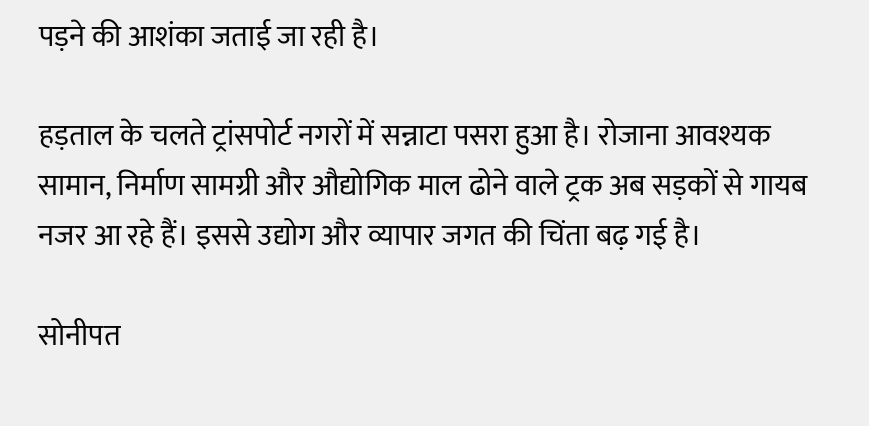पड़ने की आशंका जताई जा रही है।

हड़ताल के चलते ट्रांसपोर्ट नगरों में सन्नाटा पसरा हुआ है। रोजाना आवश्यक सामान, निर्माण सामग्री और औद्योगिक माल ढोने वाले ट्रक अब सड़कों से गायब नजर आ रहे हैं। इससे उद्योग और व्यापार जगत की चिंता बढ़ गई है।

सोनीपत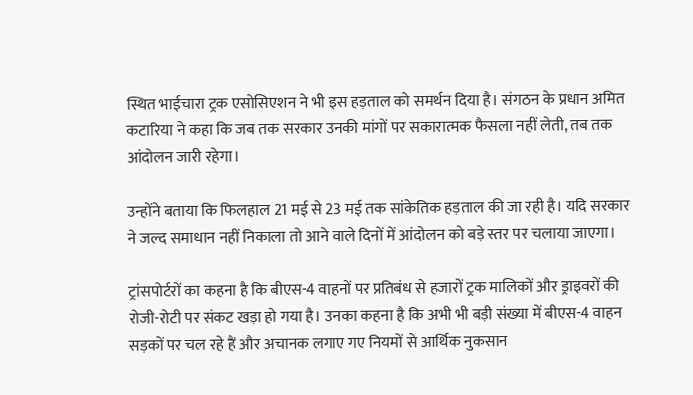स्थित भाईचारा ट्रक एसोसिएशन ने भी इस हड़ताल को समर्थन दिया है। संगठन के प्रधान अमित कटारिया ने कहा कि जब तक सरकार उनकी मांगों पर सकारात्मक फैसला नहीं लेती, तब तक आंदोलन जारी रहेगा।

उन्होंने बताया कि फिलहाल 21 मई से 23 मई तक सांकेतिक हड़ताल की जा रही है। यदि सरकार ने जल्द समाधान नहीं निकाला तो आने वाले दिनों में आंदोलन को बड़े स्तर पर चलाया जाएगा।

ट्रांसपोर्टरों का कहना है कि बीएस-4 वाहनों पर प्रतिबंध से हजारों ट्रक मालिकों और ड्राइवरों की रोजी-रोटी पर संकट खड़ा हो गया है। उनका कहना है कि अभी भी बड़ी संख्या में बीएस-4 वाहन सड़कों पर चल रहे हैं और अचानक लगाए गए नियमों से आर्थिक नुकसान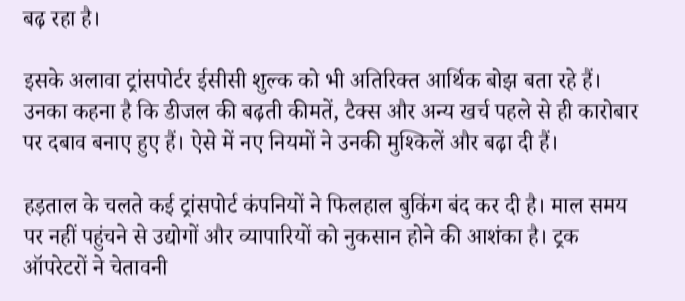बढ़ रहा है।

इसके अलावा ट्रांसपोर्टर ईसीसी शुल्क को भी अतिरिक्त आर्थिक बोझ बता रहे हैं। उनका कहना है कि डीजल की बढ़ती कीमतें, टैक्स और अन्य खर्च पहले से ही कारोबार पर दबाव बनाए हुए हैं। ऐसे में नए नियमों ने उनकी मुश्किलें और बढ़ा दी हैं।

हड़ताल के चलते कई ट्रांसपोर्ट कंपनियों ने फिलहाल बुकिंग बंद कर दी है। माल समय पर नहीं पहुंचने से उद्योगों और व्यापारियों को नुकसान होने की आशंका है। ट्रक ऑपरेटरों ने चेतावनी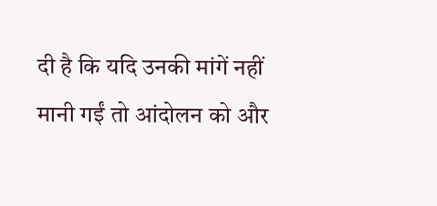दी है कि यदि उनकी मांगें नहीं मानी गईं तो आंदोलन को और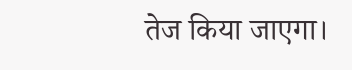तेज किया जाएगा।